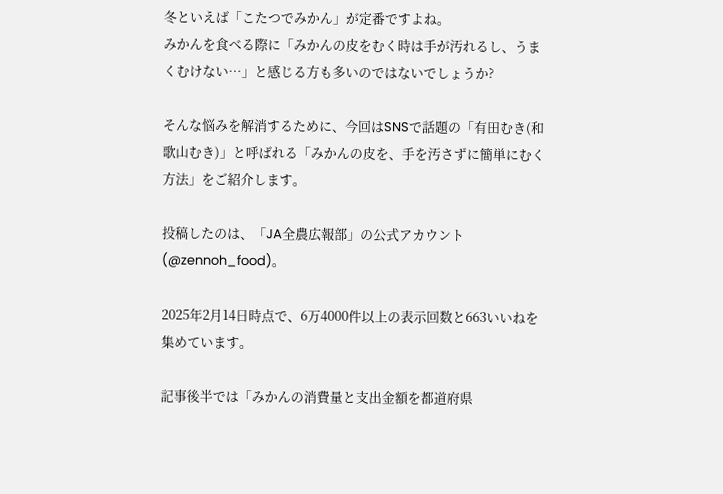冬といえば「こたつでみかん」が定番ですよね。
みかんを食べる際に「みかんの皮をむく時は手が汚れるし、うまくむけない…」と感じる方も多いのではないでしょうか?

そんな悩みを解消するために、今回はSNSで話題の「有田むき(和歌山むき)」と呼ばれる「みかんの皮を、手を汚さずに簡単にむく方法」をご紹介します。

投稿したのは、「JA全農広報部」の公式アカウント(@zennoh_food)。

2025年2月14日時点で、6万4000件以上の表示回数と663いいねを集めています。

記事後半では「みかんの消費量と支出金額を都道府県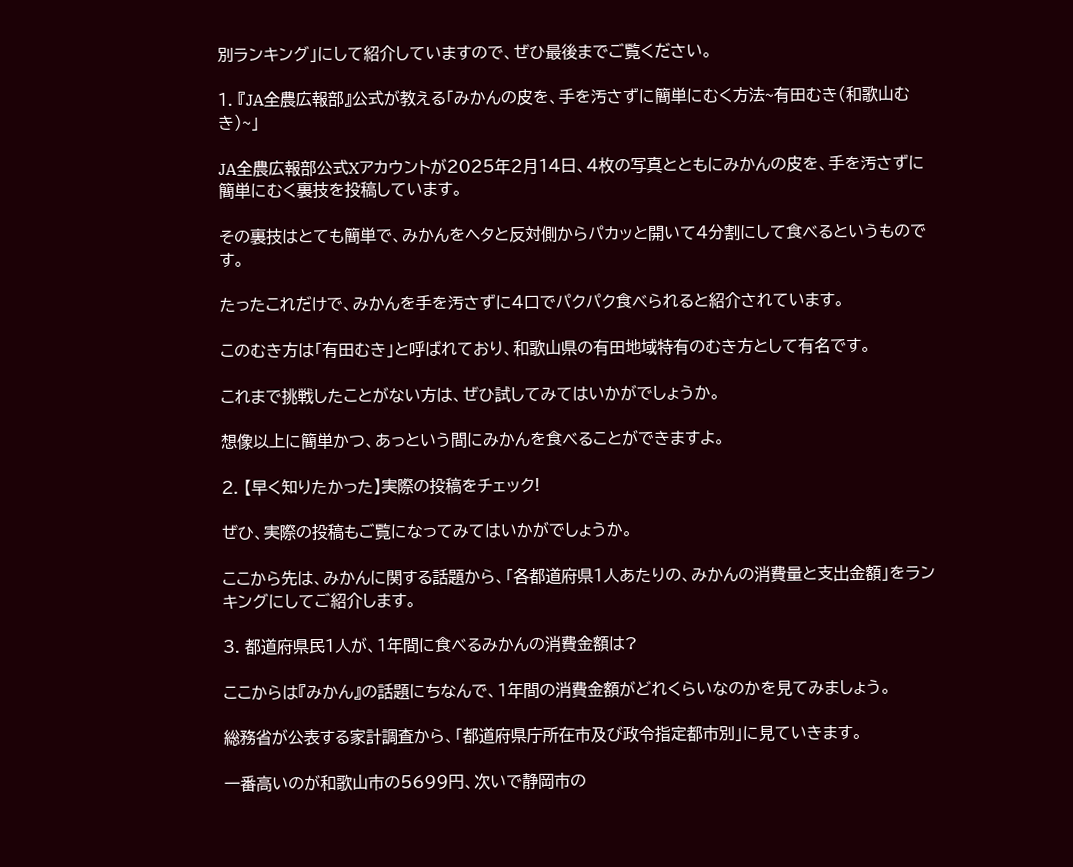別ランキング」にして紹介していますので、ぜひ最後までご覧ください。

1. 『JA全農広報部』公式が教える「みかんの皮を、手を汚さずに簡単にむく方法~有田むき(和歌山むき)~」

JA全農広報部公式Xアカウントが2025年2月14日、4枚の写真とともにみかんの皮を、手を汚さずに簡単にむく裏技を投稿しています。

その裏技はとても簡単で、みかんをヘタと反対側からパカッと開いて4分割にして食べるというものです。

たったこれだけで、みかんを手を汚さずに4口でパクパク食べられると紹介されています。

このむき方は「有田むき」と呼ばれており、和歌山県の有田地域特有のむき方として有名です。

これまで挑戦したことがない方は、ぜひ試してみてはいかがでしょうか。

想像以上に簡単かつ、あっという間にみかんを食べることができますよ。

2. 【早く知りたかった】実際の投稿をチェック!

ぜひ、実際の投稿もご覧になってみてはいかがでしょうか。

ここから先は、みかんに関する話題から、「各都道府県1人あたりの、みかんの消費量と支出金額」をランキングにしてご紹介します。

3. 都道府県民1人が、1年間に食べるみかんの消費金額は?

ここからは『みかん』の話題にちなんで、1年間の消費金額がどれくらいなのかを見てみましょう。

総務省が公表する家計調査から、「都道府県庁所在市及び政令指定都市別」に見ていきます。

一番高いのが和歌山市の5699円、次いで静岡市の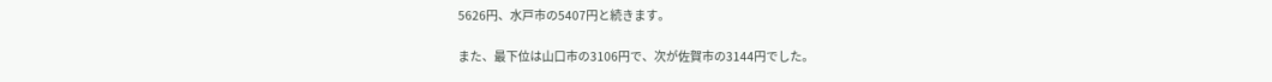5626円、水戸市の5407円と続きます。

また、最下位は山口市の3106円で、次が佐賀市の3144円でした。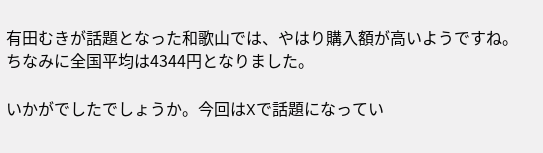有田むきが話題となった和歌山では、やはり購入額が高いようですね。ちなみに全国平均は4344円となりました。

いかがでしたでしょうか。今回はXで話題になってい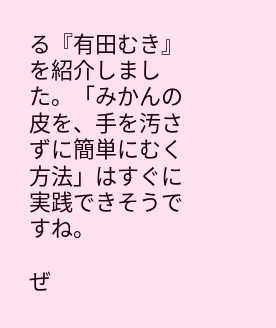る『有田むき』を紹介しました。「みかんの皮を、手を汚さずに簡単にむく方法」はすぐに実践できそうですね。

ぜ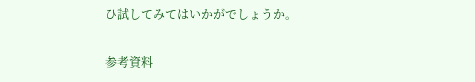ひ試してみてはいかがでしょうか。

参考資料